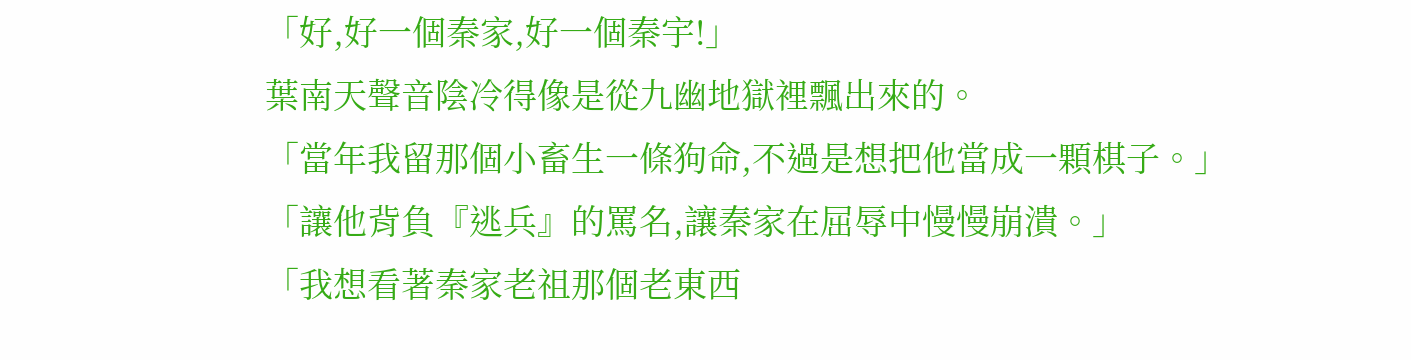「好,好一個秦家,好一個秦宇!」
葉南天聲音陰冷得像是從九幽地獄裡飄出來的。
「當年我留那個小畜生一條狗命,不過是想把他當成一顆棋子。」
「讓他背負『逃兵』的罵名,讓秦家在屈辱中慢慢崩潰。」
「我想看著秦家老祖那個老東西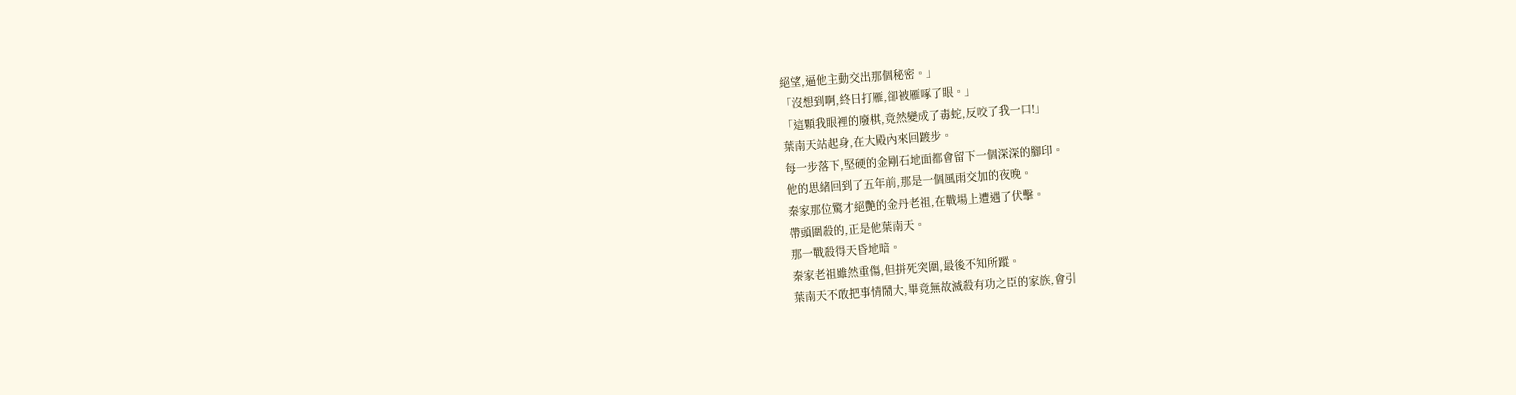絕望,逼他主動交出那個秘密。」
「沒想到啊,終日打雁,卻被雁啄了眼。」
「這顆我眼裡的廢棋,竟然變成了毒蛇,反咬了我一口!」
葉南天站起身,在大殿內來回踱步。
每一步落下,堅硬的金剛石地面都會留下一個深深的腳印。
他的思緒回到了五年前,那是一個風雨交加的夜晚。
秦家那位驚才絕艷的金丹老祖,在戰場上遭遇了伏擊。
帶頭圍殺的,正是他葉南天。
那一戰殺得天昏地暗。
秦家老祖雖然重傷,但拼死突圍,最後不知所蹤。
葉南天不敢把事情鬧大,畢竟無故滅殺有功之臣的家族,會引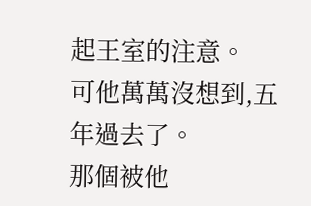起王室的注意。
可他萬萬沒想到,五年過去了。
那個被他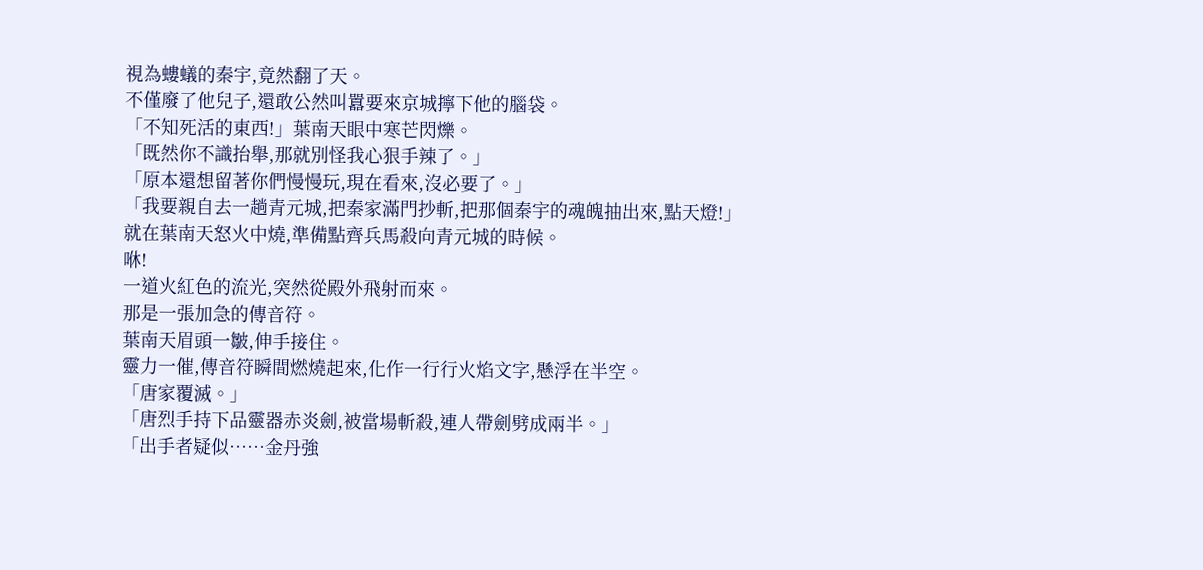視為螻蟻的秦宇,竟然翻了天。
不僅廢了他兒子,還敢公然叫囂要來京城擰下他的腦袋。
「不知死活的東西!」葉南天眼中寒芒閃爍。
「既然你不識抬舉,那就別怪我心狠手辣了。」
「原本還想留著你們慢慢玩,現在看來,沒必要了。」
「我要親自去一趟青元城,把秦家滿門抄斬,把那個秦宇的魂魄抽出來,點天燈!」
就在葉南天怒火中燒,準備點齊兵馬殺向青元城的時候。
咻!
一道火紅色的流光,突然從殿外飛射而來。
那是一張加急的傳音符。
葉南天眉頭一皺,伸手接住。
靈力一催,傳音符瞬間燃燒起來,化作一行行火焰文字,懸浮在半空。
「唐家覆滅。」
「唐烈手持下品靈器赤炎劍,被當場斬殺,連人帶劍劈成兩半。」
「出手者疑似……金丹強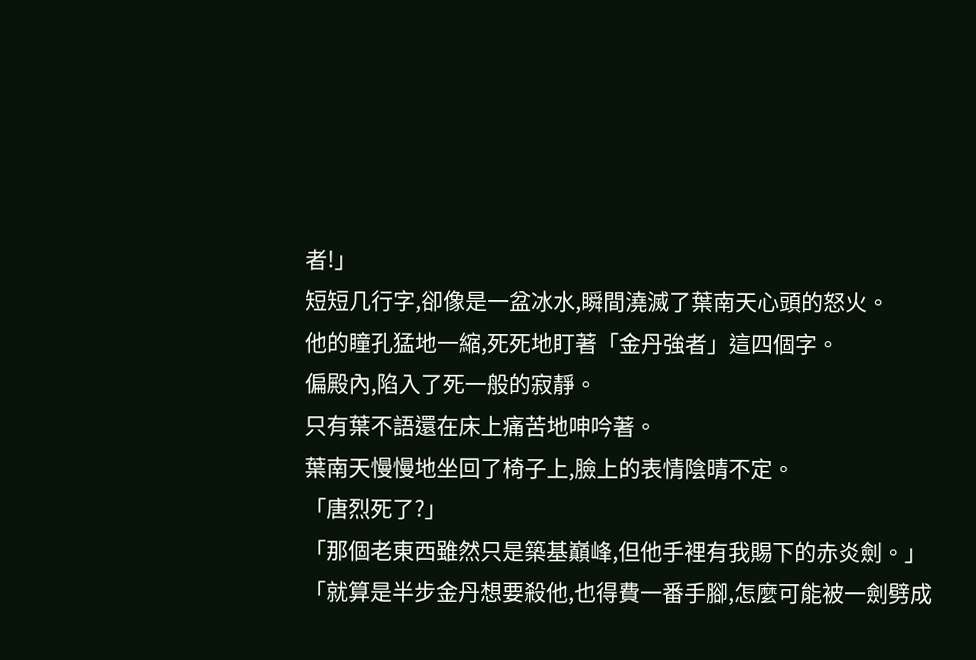者!」
短短几行字,卻像是一盆冰水,瞬間澆滅了葉南天心頭的怒火。
他的瞳孔猛地一縮,死死地盯著「金丹強者」這四個字。
偏殿內,陷入了死一般的寂靜。
只有葉不語還在床上痛苦地呻吟著。
葉南天慢慢地坐回了椅子上,臉上的表情陰晴不定。
「唐烈死了?」
「那個老東西雖然只是築基巔峰,但他手裡有我賜下的赤炎劍。」
「就算是半步金丹想要殺他,也得費一番手腳,怎麼可能被一劍劈成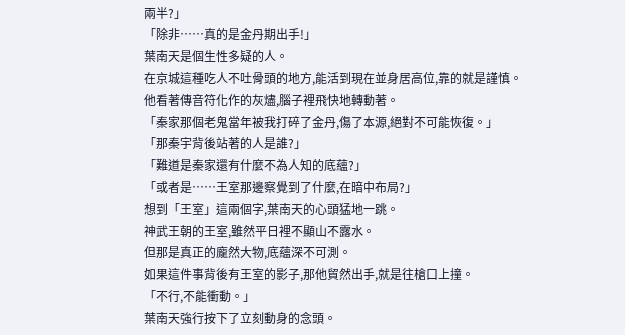兩半?」
「除非……真的是金丹期出手!」
葉南天是個生性多疑的人。
在京城這種吃人不吐骨頭的地方,能活到現在並身居高位,靠的就是謹慎。
他看著傳音符化作的灰燼,腦子裡飛快地轉動著。
「秦家那個老鬼當年被我打碎了金丹,傷了本源,絕對不可能恢復。」
「那秦宇背後站著的人是誰?」
「難道是秦家還有什麼不為人知的底蘊?」
「或者是……王室那邊察覺到了什麼,在暗中布局?」
想到「王室」這兩個字,葉南天的心頭猛地一跳。
神武王朝的王室,雖然平日裡不顯山不露水。
但那是真正的龐然大物,底蘊深不可測。
如果這件事背後有王室的影子,那他貿然出手,就是往槍口上撞。
「不行,不能衝動。」
葉南天強行按下了立刻動身的念頭。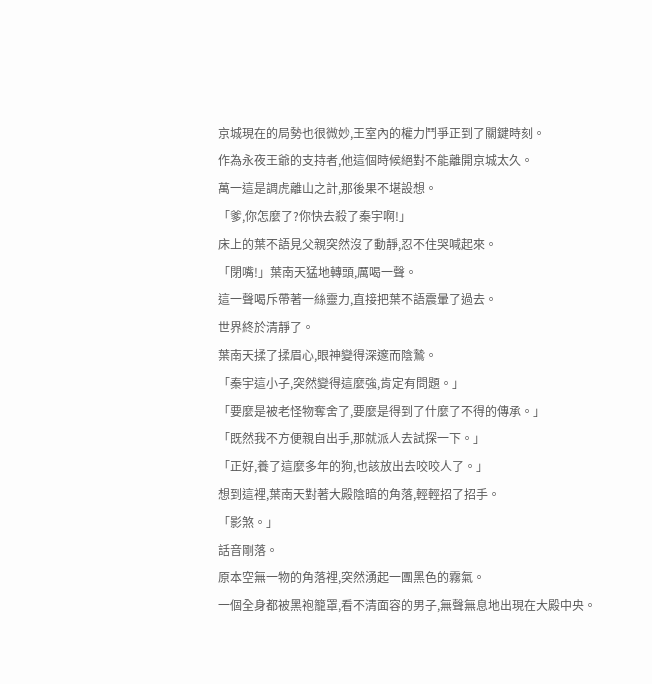京城現在的局勢也很微妙,王室內的權力鬥爭正到了關鍵時刻。
作為永夜王爺的支持者,他這個時候絕對不能離開京城太久。
萬一這是調虎離山之計,那後果不堪設想。
「爹,你怎麼了?你快去殺了秦宇啊!」
床上的葉不語見父親突然沒了動靜,忍不住哭喊起來。
「閉嘴!」葉南天猛地轉頭,厲喝一聲。
這一聲喝斥帶著一絲靈力,直接把葉不語震暈了過去。
世界終於清靜了。
葉南天揉了揉眉心,眼神變得深邃而陰鷙。
「秦宇這小子,突然變得這麼強,肯定有問題。」
「要麼是被老怪物奪舍了,要麼是得到了什麼了不得的傳承。」
「既然我不方便親自出手,那就派人去試探一下。」
「正好,養了這麼多年的狗,也該放出去咬咬人了。」
想到這裡,葉南天對著大殿陰暗的角落,輕輕招了招手。
「影煞。」
話音剛落。
原本空無一物的角落裡,突然湧起一團黑色的霧氣。
一個全身都被黑袍籠罩,看不清面容的男子,無聲無息地出現在大殿中央。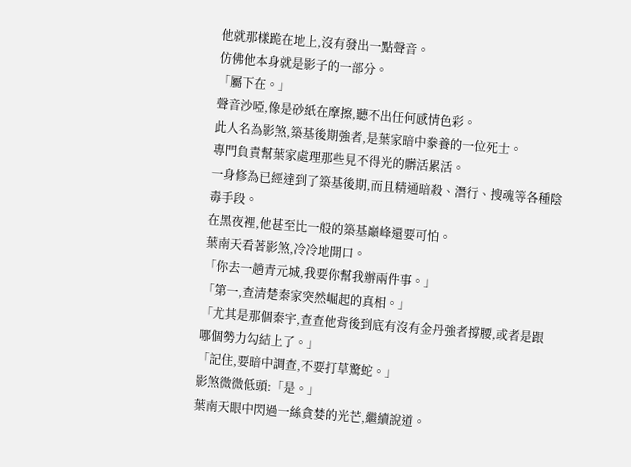他就那樣跪在地上,沒有發出一點聲音。
仿佛他本身就是影子的一部分。
「屬下在。」
聲音沙啞,像是砂紙在摩擦,聽不出任何感情色彩。
此人名為影煞,築基後期強者,是葉家暗中豢養的一位死士。
專門負責幫葉家處理那些見不得光的髒活累活。
一身修為已經達到了築基後期,而且精通暗殺、潛行、搜魂等各種陰毒手段。
在黑夜裡,他甚至比一般的築基巔峰還要可怕。
葉南天看著影煞,冷冷地開口。
「你去一趟青元城,我要你幫我辦兩件事。」
「第一,查清楚秦家突然崛起的真相。」
「尤其是那個秦宇,查查他背後到底有沒有金丹強者撐腰,或者是跟哪個勢力勾結上了。」
「記住,要暗中調查,不要打草驚蛇。」
影煞微微低頭:「是。」
葉南天眼中閃過一絲貪婪的光芒,繼續說道。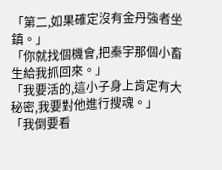「第二,如果確定沒有金丹強者坐鎮。」
「你就找個機會,把秦宇那個小畜生給我抓回來。」
「我要活的,這小子身上肯定有大秘密,我要對他進行搜魂。」
「我倒要看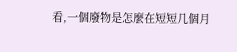看,一個廢物是怎麼在短短几個月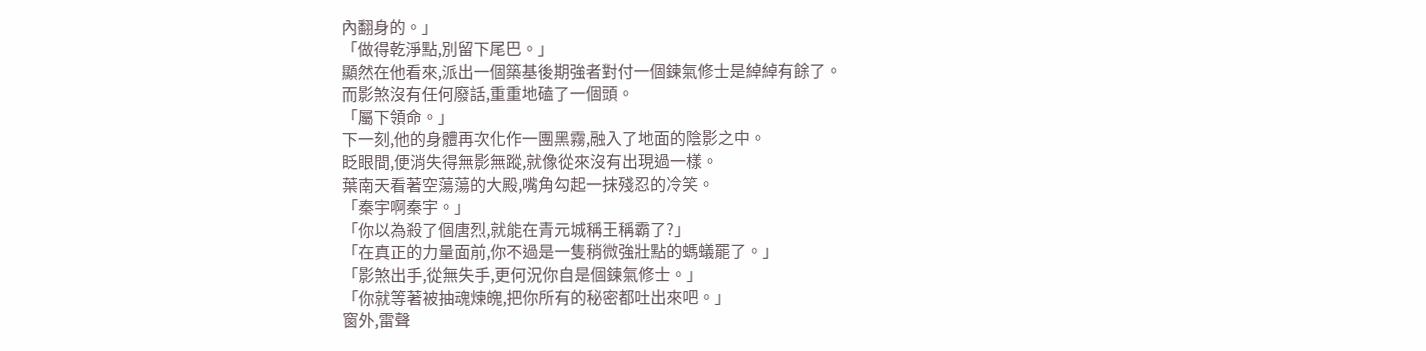內翻身的。」
「做得乾淨點,別留下尾巴。」
顯然在他看來,派出一個築基後期強者對付一個鍊氣修士是綽綽有餘了。
而影煞沒有任何廢話,重重地磕了一個頭。
「屬下領命。」
下一刻,他的身體再次化作一團黑霧,融入了地面的陰影之中。
眨眼間,便消失得無影無蹤,就像從來沒有出現過一樣。
葉南天看著空蕩蕩的大殿,嘴角勾起一抹殘忍的冷笑。
「秦宇啊秦宇。」
「你以為殺了個唐烈,就能在青元城稱王稱霸了?」
「在真正的力量面前,你不過是一隻稍微強壯點的螞蟻罷了。」
「影煞出手,從無失手,更何況你自是個鍊氣修士。」
「你就等著被抽魂煉魄,把你所有的秘密都吐出來吧。」
窗外,雷聲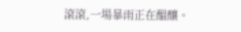滾滾,一場暴雨正在醞釀。